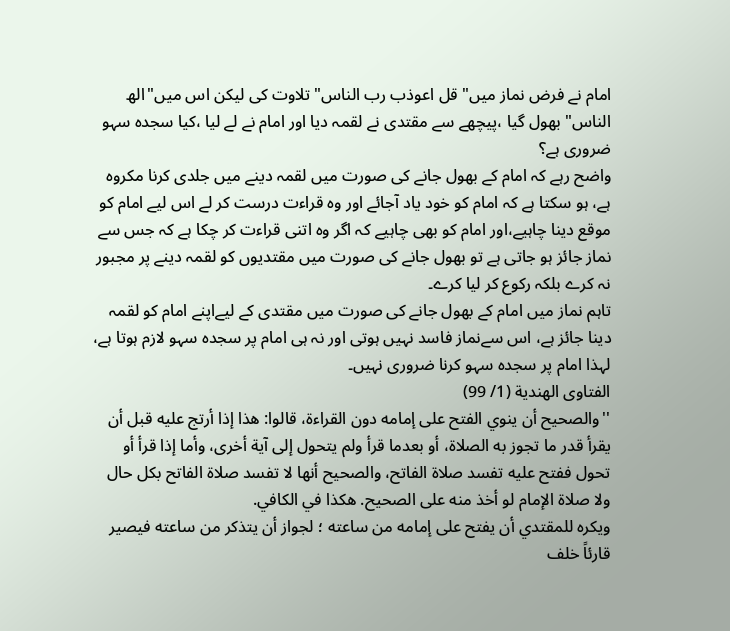امام نے فرض نماز میں" قل اعوذب رب الناس" تلاوت کی لیکن اس میں"الھ الناس" بھول گیا ،پیچھے سے مقتدی نے لقمہ دیا اور امام نے لے لیا ،کیا سجدہ سہو ضروری ہے؟
واضح رہے کہ امام کے بھول جانے کی صورت میں لقمہ دینے میں جلدی کرنا مکروہ ہے، ہو سکتا ہے کہ امام کو خود یاد آجائے اور وہ قراءت درست کر لے اس لیے امام کو موقع دینا چاہیے،اور امام کو بھی چاہیے کہ اگر وہ اتنی قراءت کر چکا ہے کہ جس سے نماز جائز ہو جاتی ہے تو بھول جانے کی صورت میں مقتدیوں کو لقمہ دینے پر مجبور نہ کرے بلکہ رکوع کر لیا کرے۔
تاہم نماز میں امام کے بھول جانے کی صورت میں مقتدی کے لیےاپنے امام کو لقمہ دینا جائز ہے، اس سےنماز فاسد نہیں ہوتی اور نہ ہی امام پر سجدہ سہو لازم ہوتا ہے، لہذا امام پر سجدہ سہو کرنا ضروری نہیں۔
الفتاوى الهندية (1/ 99)
''والصحيح أن ينوي الفتح على إمامه دون القراءة، قالوا: هذا إذا أرتج عليه قبل أن يقرأ قدر ما تجوز به الصلاة، أو بعدما قرأ ولم يتحول إلى آية أخرى، وأما إذا قرأ أو تحول ففتح عليه تفسد صلاة الفاتح، والصحيح أنها لا تفسد صلاة الفاتح بكل حال ولا صلاة الإمام لو أخذ منه على الصحيح. هكذا في الكافي.
ويكره للمقتدي أن يفتح على إمامه من ساعته ؛ لجواز أن يتذكر من ساعته فيصير قارئاً خلف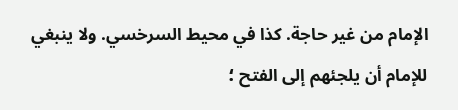الإمام من غير حاجة. كذا في محيط السرخسي. ولا ينبغي للإمام أن يلجئهم إلى الفتح ؛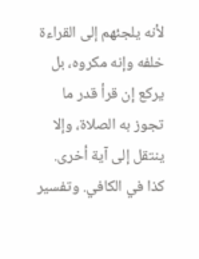لأنه يلجئهم إلى القراءة خلفه وإنه مكروه، بل يركع إن قرأ قدر ما تجوز به الصلاة، وإلا ينتقل إلى آية أخرى. كذا في الكافي. وتفسير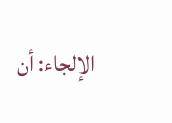الإلجاء: أن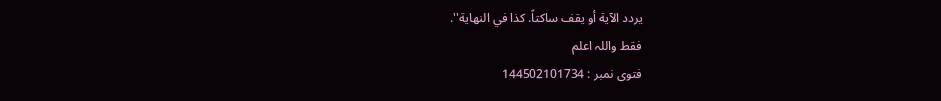يردد الآية أو يقف ساكتاً. كذا في النهاية''.
فقط واللہ اعلم
فتوی نمبر : 144502101734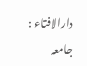دارالافتاء : جامعہ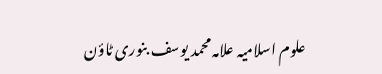علوم اسلامیہ علامہ محمد یوسف بنوری ٹاؤن